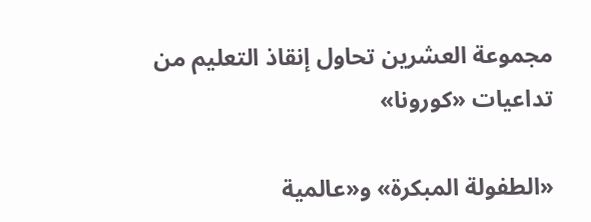مجموعة العشرين تحاول إنقاذ التعليم من تداعيات «كورونا»

«الطفولة المبكرة» و«عالمية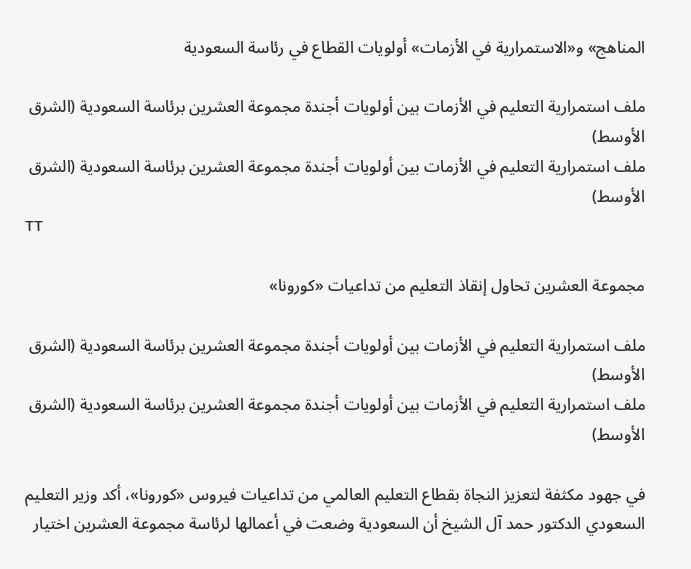المناهج» و«الاستمرارية في الأزمات» أولويات القطاع في رئاسة السعودية

ملف استمرارية التعليم في الأزمات بين أولويات أجندة مجموعة العشرين برئاسة السعودية (الشرق الأوسط)
ملف استمرارية التعليم في الأزمات بين أولويات أجندة مجموعة العشرين برئاسة السعودية (الشرق الأوسط)
TT

مجموعة العشرين تحاول إنقاذ التعليم من تداعيات «كورونا»

ملف استمرارية التعليم في الأزمات بين أولويات أجندة مجموعة العشرين برئاسة السعودية (الشرق الأوسط)
ملف استمرارية التعليم في الأزمات بين أولويات أجندة مجموعة العشرين برئاسة السعودية (الشرق الأوسط)

في جهود مكثفة لتعزيز النجاة بقطاع التعليم العالمي من تداعيات فيروس «كورونا»، أكد وزير التعليم السعودي الدكتور حمد آل الشيخ أن السعودية وضعت في أعمالها لرئاسة مجموعة العشرين اختيار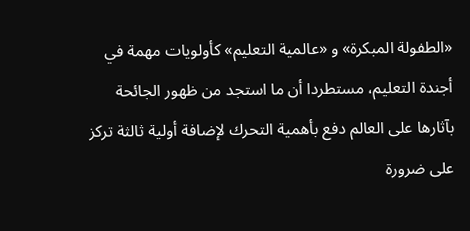«الطفولة المبكرة» و «عالمية التعليم» كأولويات مهمة في أجندة التعليم، مستطردا أن ما استجد من ظهور الجائحة بآثارها على العالم دفع بأهمية التحرك لإضافة أولية ثالثة تركز على ضرورة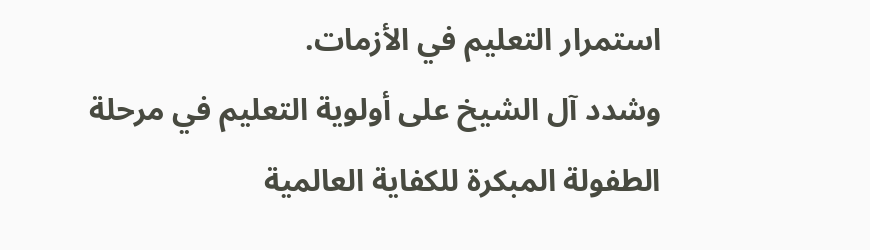استمرار التعليم في الأزمات.
وشدد آل الشيخ على أولوية التعليم في مرحلة الطفولة المبكرة للكفاية العالمية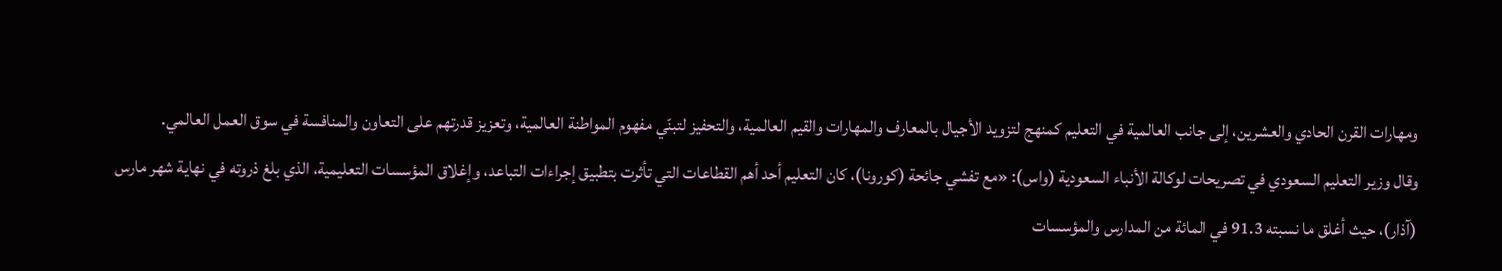ومهارات القرن الحادي والعشرين، إلى جانب العالمية في التعليم كمنهج لتزويد الأجيال بالمعارف والمهارات والقيم العالمية، والتحفيز لتبنّي مفهوم المواطنة العالمية، وتعزيز قدرتهم على التعاون والمنافسة في سوق العمل العالمي.
وقال وزير التعليم السعودي في تصريحات لوكالة الأنباء السعودية (واس): «مع تفشي جائحة (كورونا)، كان التعليم أحد أهم القطاعات التي تأثرت بتطبيق إجراءات التباعد، وإغلاق المؤسسات التعليمية، الذي بلغ ذروته في نهاية شهر مارس (آذار)، حيث أغلق ما نسبته 91.3 في المائة من المدارس والمؤسسات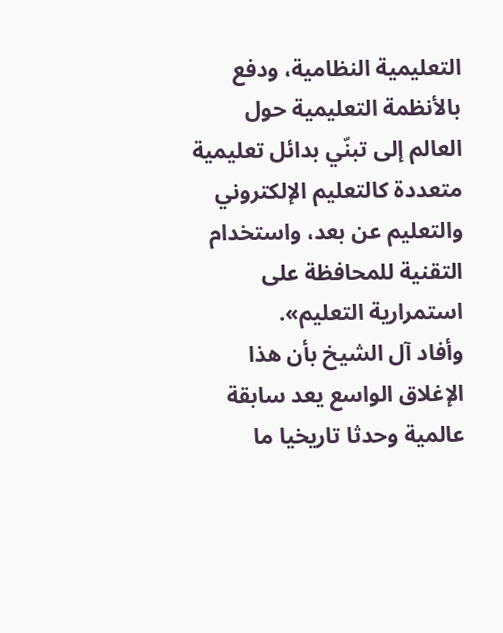التعليمية النظامية، ودفع بالأنظمة التعليمية حول العالم إلى تبنّي بدائل تعليمية متعددة كالتعليم الإلكتروني والتعليم عن بعد، واستخدام التقنية للمحافظة على استمرارية التعليم».
وأفاد آل الشيخ بأن هذا الإغلاق الواسع يعد سابقة عالمية وحدثا تاريخيا ما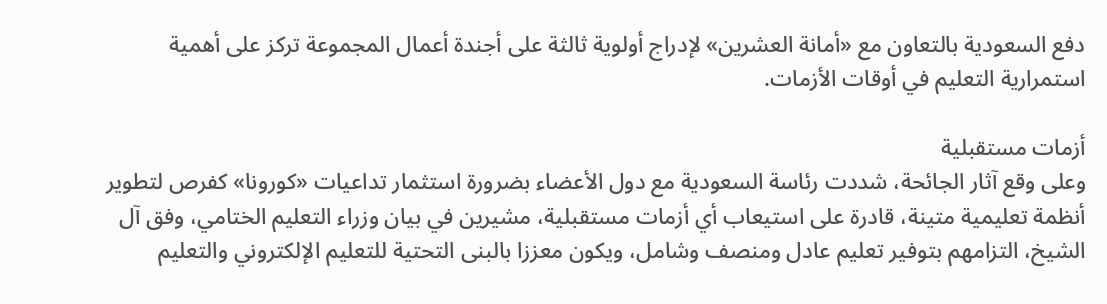دفع السعودية بالتعاون مع «أمانة العشرين» لإدراج أولوية ثالثة على أجندة أعمال المجموعة تركز على أهمية استمرارية التعليم في أوقات الأزمات.

أزمات مستقبلية
وعلى وقع آثار الجائحة، شددت رئاسة السعودية مع دول الأعضاء بضرورة استثمار تداعيات «كورونا» كفرص لتطوير أنظمة تعليمية متينة، قادرة على استيعاب أي أزمات مستقبلية، مشيرين في بيان وزراء التعليم الختامي، وفق آل الشيخ، التزامهم بتوفير تعليم عادل ومنصف وشامل، ويكون معززا بالبنى التحتية للتعليم الإلكتروني والتعليم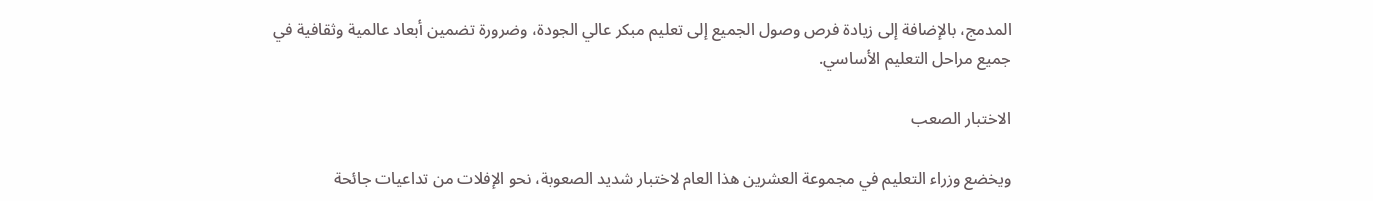المدمج، بالإضافة إلى زيادة فرص وصول الجميع إلى تعليم مبكر عالي الجودة، وضرورة تضمين أبعاد عالمية وثقافية في جميع مراحل التعليم الأساسي.

الاختبار الصعب

ويخضع وزراء التعليم في مجموعة العشرين هذا العام لاختبار شديد الصعوبة، نحو الإفلات من تداعيات جائحة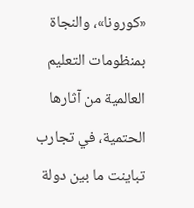«كورونا»، والنجاة بمنظومات التعليم العالمية من آثارها الحتمية، في تجارب تباينت ما بين دولة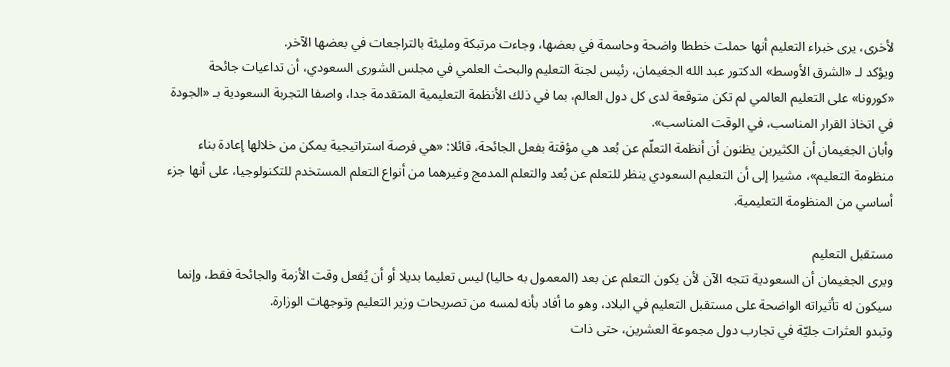لأخرى، يرى خبراء التعليم أنها حملت خططا واضحة وحاسمة في بعضها، وجاءت مرتبكة ومليئة بالتراجعات في بعضها الآخر.
ويؤكد لـ «الشرق الأوسط» الدكتور عبد الله الجغيمان، رئيس لجنة التعليم والبحث العلمي في مجلس الشورى السعودي، أن تداعيات جائحة «كورونا» على التعليم العالمي لم تكن متوقعة لدى كل دول العالم، بما في ذلك الأنظمة التعليمية المتقدمة جدا، واصفا التجربة السعودية بـ «الجودة في اتخاذ القرار المناسب، في الوقت المناسب».
وأبان الجغيمان أن الكثيرين يظنون أن أنظمة التعلّم عن بُعد هي مؤقتة بفعل الجائحة، قائلا: «هي فرصة استراتيجية يمكن من خلالها إعادة بناء منظومة التعليم»، مشيرا إلى أن التعليم السعودي ينظر للتعلم عن بُعد والتعلم المدمج وغيرهما من أنواع التعلم المستخدم للتكنولوجيا، على أنها جزء أساسي من المنظومة التعليمية.

مستقبل التعليم
ويرى الجغيمان أن السعودية تتجه الآن لأن يكون التعلم عن بعد (المعمول به حاليا) ليس تعليما بديلا أو أن يُفعل وقت الأزمة والجائحة فقط، وإنما سيكون له تأثيراته الواضحة على مستقبل التعليم في البلاد، وهو ما أفاد بأنه لمسه من تصريحات وزير التعليم وتوجهات الوزارة.
وتبدو العثرات جليّة في تجارب دول مجموعة العشرين، حتى ذات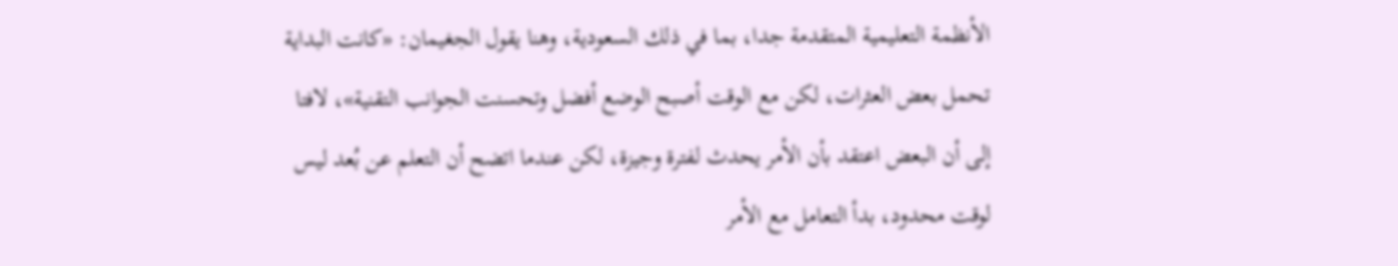الأنظمة التعليمية المتقدمة جدا، بما في ذلك السعودية، وهنا يقول الجغيمان: «كانت البداية تحمل بعض العثرات، لكن مع الوقت أصبح الوضع أفضل وتحسنت الجوانب التقنية»، لافتا إلى أن البعض اعتقد بأن الأمر يحدث لفترة وجيزة، لكن عندما اتضح أن التعلم عن بُعد ليس لوقت محدود، بدأ التعامل مع الأمر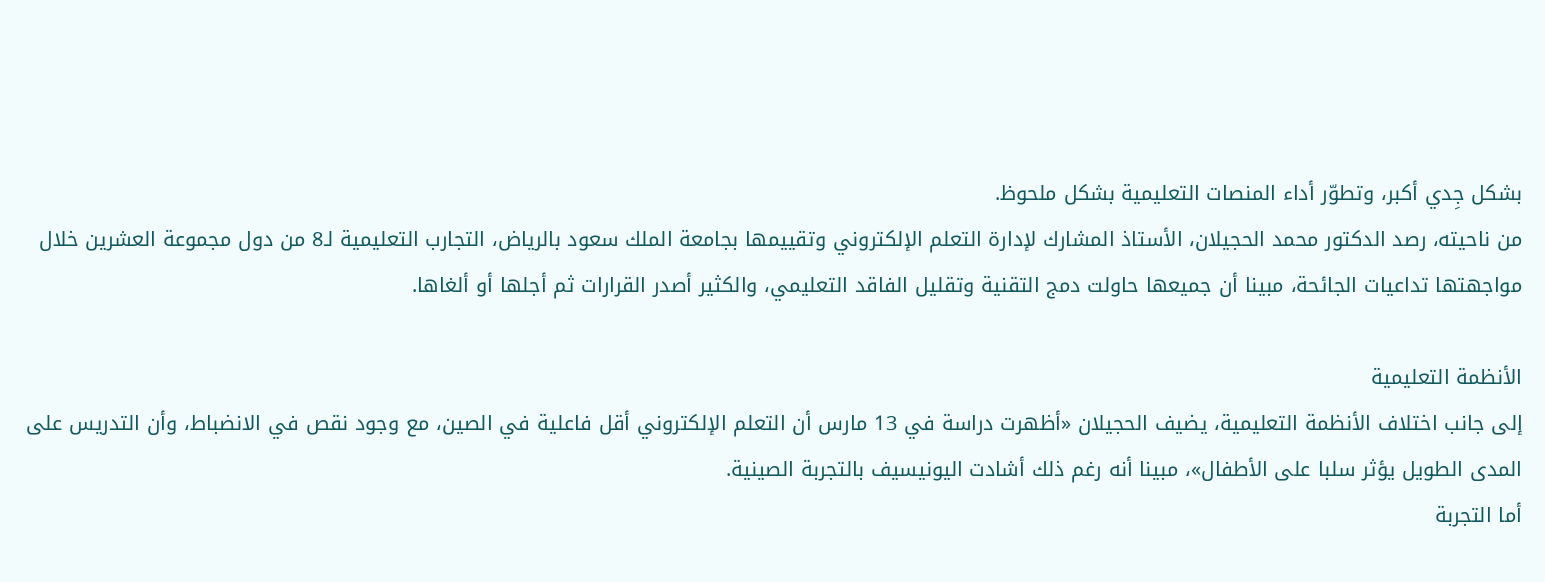بشكل جِدي أكبر، وتطوّر أداء المنصات التعليمية بشكل ملحوظ.
من ناحيته، رصد الدكتور محمد الحجيلان، الأستاذ المشارك لإدارة التعلم الإلكتروني وتقييمها بجامعة الملك سعود بالرياض، التجارب التعليمية لـ8 من دول مجموعة العشرين خلال مواجهتها تداعيات الجائحة، مبينا أن جميعها حاولت دمج التقنية وتقليل الفاقد التعليمي، والكثير أصدر القرارات ثم أجلها أو ألغاها.

الأنظمة التعليمية
إلى جانب اختلاف الأنظمة التعليمية، يضيف الحجيلان «أظهرت دراسة في 13 مارس أن التعلم الإلكتروني أقل فاعلية في الصين، مع وجود نقص في الانضباط، وأن التدريس على المدى الطويل يؤثر سلبا على الأطفال»، مبينا أنه رغم ذلك أشادت اليونيسيف بالتجربة الصينية.
أما التجربة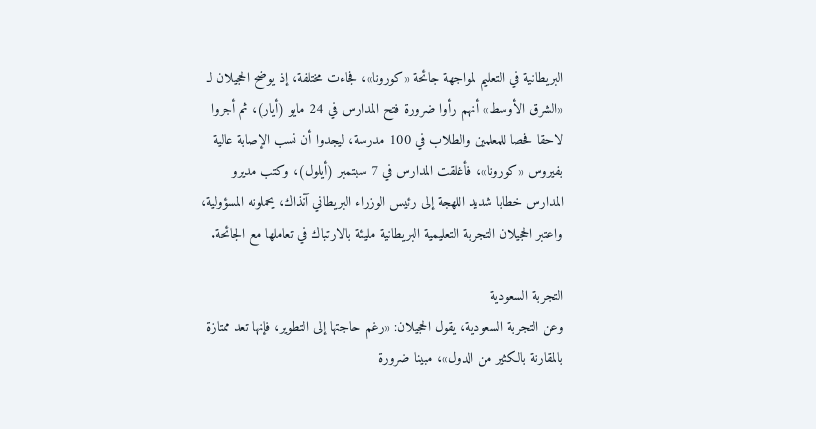البريطانية في التعليم لمواجهة جائحة «كورونا»، فجاءت مختلفة، إذ يوضح الحجيلان لـ «الشرق الأوسط» أنهم رأوا ضرورة فتح المدارس في 24 مايو (أيار)، ثم أجروا لاحقا فحصا للمعلمين والطلاب في 100 مدرسة، ليجدوا أن نسب الإصابة عالية بفيروس «كورونا»، فأغلقت المدارس في 7 سبتمبر (أيلول)، وكتب مديرو المدارس خطابا شديد اللهجة إلى رئيس الوزراء البريطاني آنذاك، يحملونه المسؤولية، واعتبر الحجيلان التجربة التعليمية البريطانية مليئة بالارتباك في تعاملها مع الجائحة.

التجربة السعودية
وعن التجربة السعودية، يقول الحجيلان: «رغم حاجتها إلى التطوير، فإنها تعد ممتازة بالمقارنة بالكثير من الدول»، مبينا ضرورة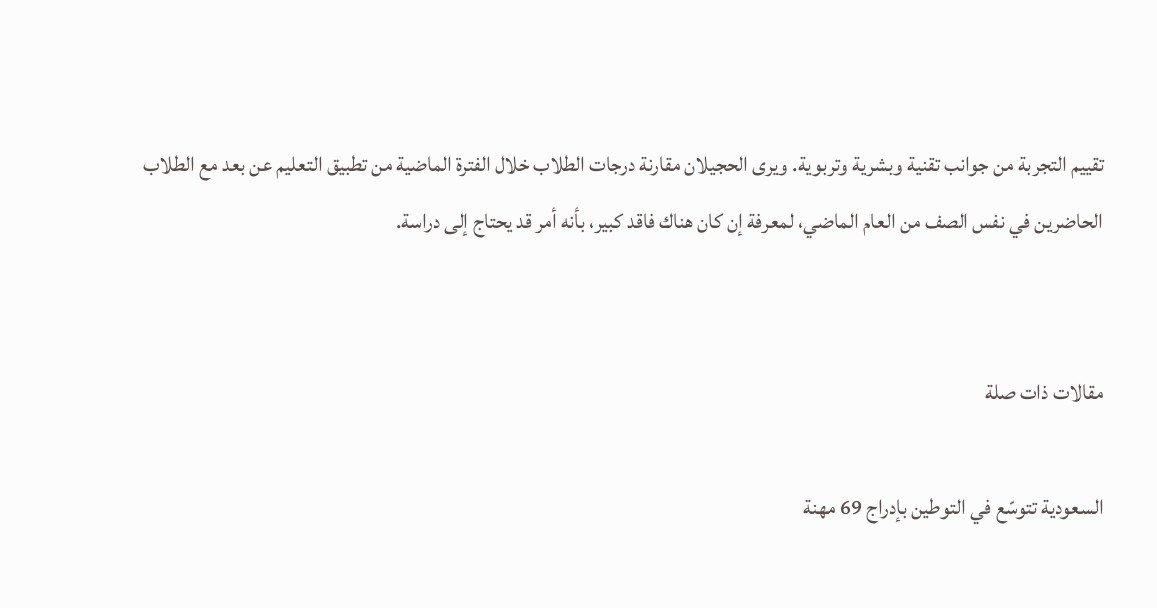تقييم التجربة من جوانب تقنية وبشرية وتربوية. ويرى الحجيلان مقارنة درجات الطلاب خلال الفترة الماضية من تطبيق التعليم عن بعد مع الطلاب الحاضرين في نفس الصف من العام الماضي، لمعرفة إن كان هناك فاقد كبير، بأنه أمر قد يحتاج إلى دراسة.


مقالات ذات صلة

السعودية تتوسّع في التوطين بإدراج 69 مهنة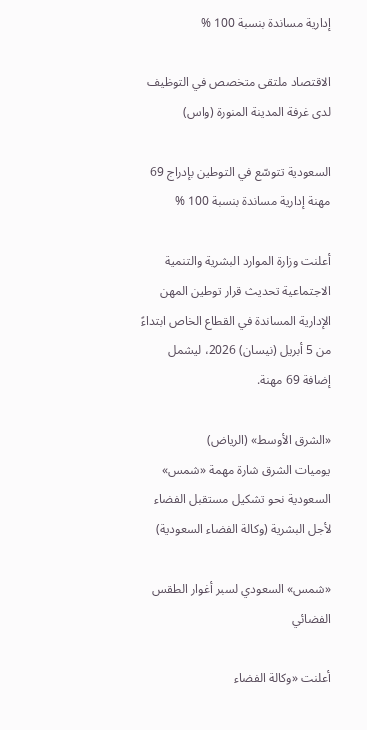إدارية مساندة بنسبة 100 %

الاقتصاد ملتقى متخصص في التوظيف لدى غرفة المدينة المنورة (واس)

السعودية تتوسّع في التوطين بإدراج 69 مهنة إدارية مساندة بنسبة 100 %

أعلنت وزارة الموارد البشرية والتنمية الاجتماعية تحديث قرار توطين المهن الإدارية المساندة في القطاع الخاص ابتداءً من 5 أبريل (نيسان) 2026، ليشمل إضافة 69 مهنة.

«الشرق الأوسط» (الرياض)
يوميات الشرق شارة مهمة «شمس» السعودية نحو تشكيل مستقبل الفضاء لأجل البشرية (وكالة الفضاء السعودية)

«شمس» السعودي لسبر أغوار الطقس الفضائي

أعلنت «وكالة الفضاء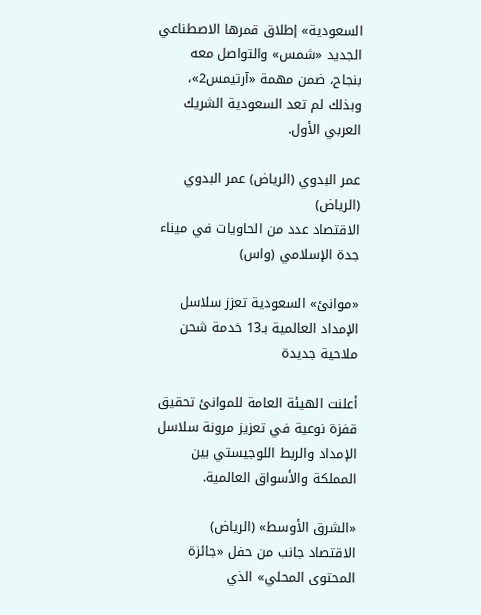السعودية» إطلاق قمرها الاصطناعي الجديد «شمس» والتواصل معه بنجاح، ضمن مهمة «آرتيمس2»، وبذلك لم تعد السعودية الشريك العربي الأول.

عمر البدوي (الرياض) عمر البدوي (الرياض)
الاقتصاد عدد من الحاويات في ميناء جدة الإسلامي (واس)

«موانئ» السعودية تعزز سلاسل الإمداد العالمية بـ13 خدمة شحن ملاحية جديدة

أعلنت الهيئة العامة للموانئ تحقيق قفزة نوعية في تعزيز مرونة سلاسل الإمداد والربط اللوجيستي بين المملكة والأسواق العالمية.

«الشرق الأوسط» (الرياض)
الاقتصاد جانب من حفل «جائزة المحتوى المحلي» الذي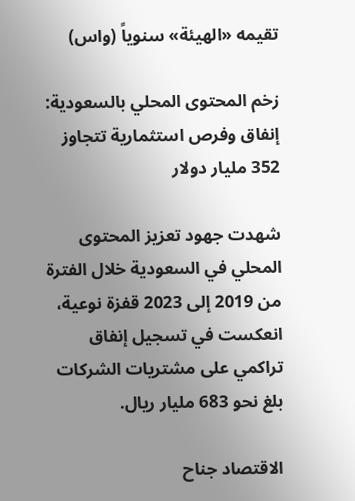تقيمه «الهيئة» سنوياً (واس)

زخم المحتوى المحلي بالسعودية: إنفاق وفرص استثمارية تتجاوز 352 مليار دولار

شهدت جهود تعزيز المحتوى المحلي في السعودية خلال الفترة من 2019 إلى 2023 قفزة نوعية، انعكست في تسجيل إنفاق تراكمي على مشتريات الشركات بلغ نحو 683 مليار ريال.

الاقتصاد جناح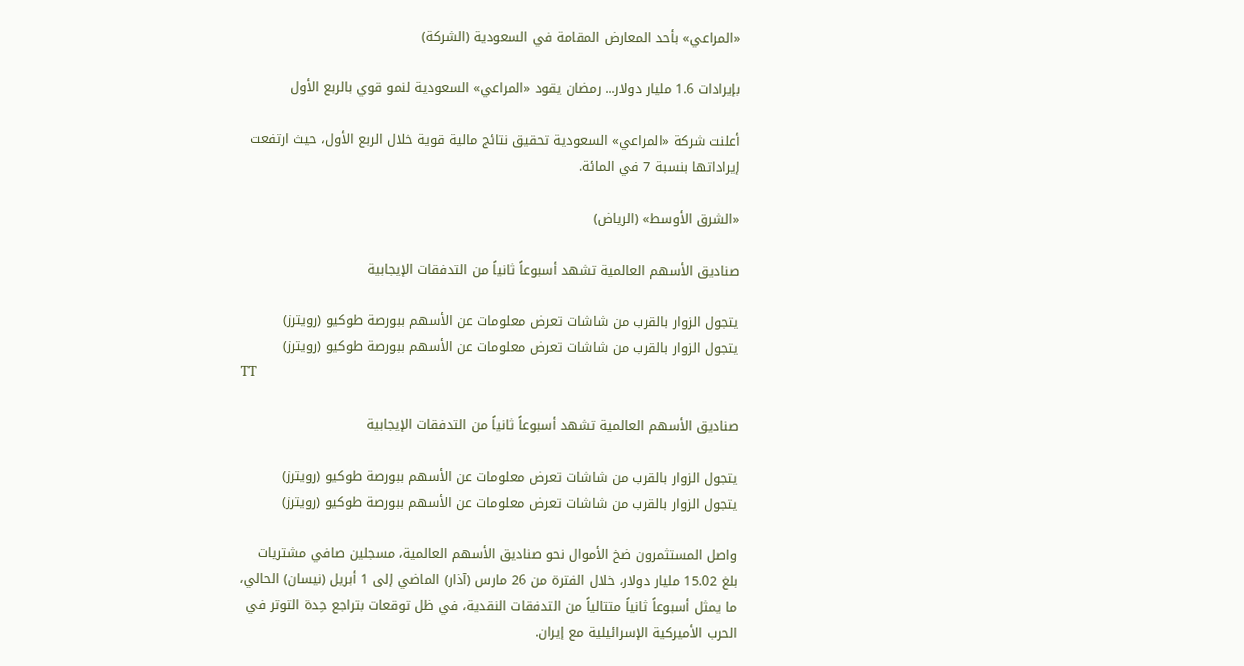«المراعي» بأحد المعارض المقامة في السعودية (الشركة)

بإيرادات 1.6 مليار دولار... رمضان يقود «المراعي» السعودية لنمو قوي بالربع الأول

أعلنت شركة «المراعي» السعودية تحقيق نتائج مالية قوية خلال الربع الأول، حيث ارتفعت إيراداتها بنسبة 7 في المائة.

«الشرق الأوسط» (الرياض)

صناديق الأسهم العالمية تشهد أسبوعاً ثانياً من التدفقات الإيجابية

يتجول الزوار بالقرب من شاشات تعرض معلومات عن الأسهم ببورصة طوكيو (رويترز)
يتجول الزوار بالقرب من شاشات تعرض معلومات عن الأسهم ببورصة طوكيو (رويترز)
TT

صناديق الأسهم العالمية تشهد أسبوعاً ثانياً من التدفقات الإيجابية

يتجول الزوار بالقرب من شاشات تعرض معلومات عن الأسهم ببورصة طوكيو (رويترز)
يتجول الزوار بالقرب من شاشات تعرض معلومات عن الأسهم ببورصة طوكيو (رويترز)

واصل المستثمرون ضخ الأموال نحو صناديق الأسهم العالمية، مسجلين صافي مشتريات بلغ 15.02 مليار دولار، خلال الفترة من 26 مارس (آذار) الماضي إلى 1 أبريل (نيسان) الحالي، ما يمثل أسبوعاً ثانياً متتالياً من التدفقات النقدية، في ظل توقعات بتراجع حِدة التوتر في الحرب الأميركية الإسرائيلية مع إيران.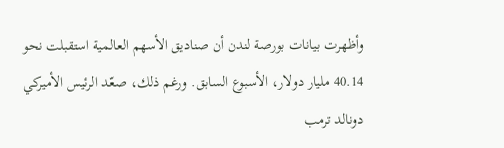وأظهرت بيانات بورصة لندن أن صناديق الأسهم العالمية استقبلت نحو 40.14 مليار دولار، الأسبوع السابق. ورغم ذلك، صعّد الرئيس الأميركي دونالد ترمب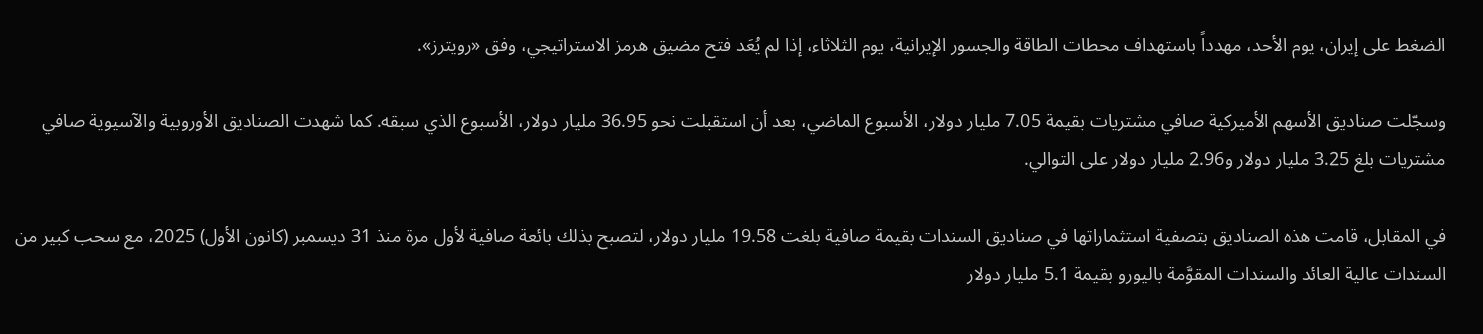الضغط على إيران، يوم الأحد، مهدداً باستهداف محطات الطاقة والجسور الإيرانية، يوم الثلاثاء، إذا لم يُعَد فتح مضيق هرمز الاستراتيجي، وفق «رويترز».

وسجّلت صناديق الأسهم الأميركية صافي مشتريات بقيمة 7.05 مليار دولار، الأسبوع الماضي، بعد أن استقبلت نحو 36.95 مليار دولار، الأسبوع الذي سبقه. كما شهدت الصناديق الأوروبية والآسيوية صافي مشتريات بلغ 3.25 مليار دولار و2.96 مليار دولار على التوالي.

في المقابل، قامت هذه الصناديق بتصفية استثماراتها في صناديق السندات بقيمة صافية بلغت 19.58 مليار دولار، لتصبح بذلك بائعة صافية لأول مرة منذ 31 ديسمبر (كانون الأول) 2025، مع سحب كبير من السندات عالية العائد والسندات المقوَّمة باليورو بقيمة 5.1 مليار دولار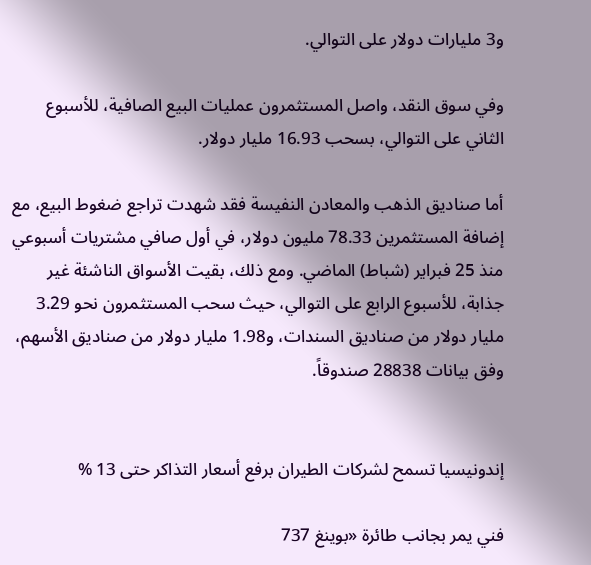و3 مليارات دولار على التوالي.

وفي سوق النقد، واصل المستثمرون عمليات البيع الصافية، للأسبوع الثاني على التوالي، بسحب 16.93 مليار دولار.

أما صناديق الذهب والمعادن النفيسة فقد شهدت تراجع ضغوط البيع، مع إضافة المستثمرين 78.33 مليون دولار، في أول صافي مشتريات أسبوعي منذ 25 فبراير (شباط) الماضي. ومع ذلك، بقيت الأسواق الناشئة غير جذابة، للأسبوع الرابع على التوالي، حيث سحب المستثمرون نحو 3.29 مليار دولار من صناديق السندات، و1.98 مليار دولار من صناديق الأسهم، وفق بيانات 28838 صندوقاً.


إندونيسيا تسمح لشركات الطيران برفع أسعار التذاكر حتى 13 %

فني يمر بجانب طائرة «بوينغ 737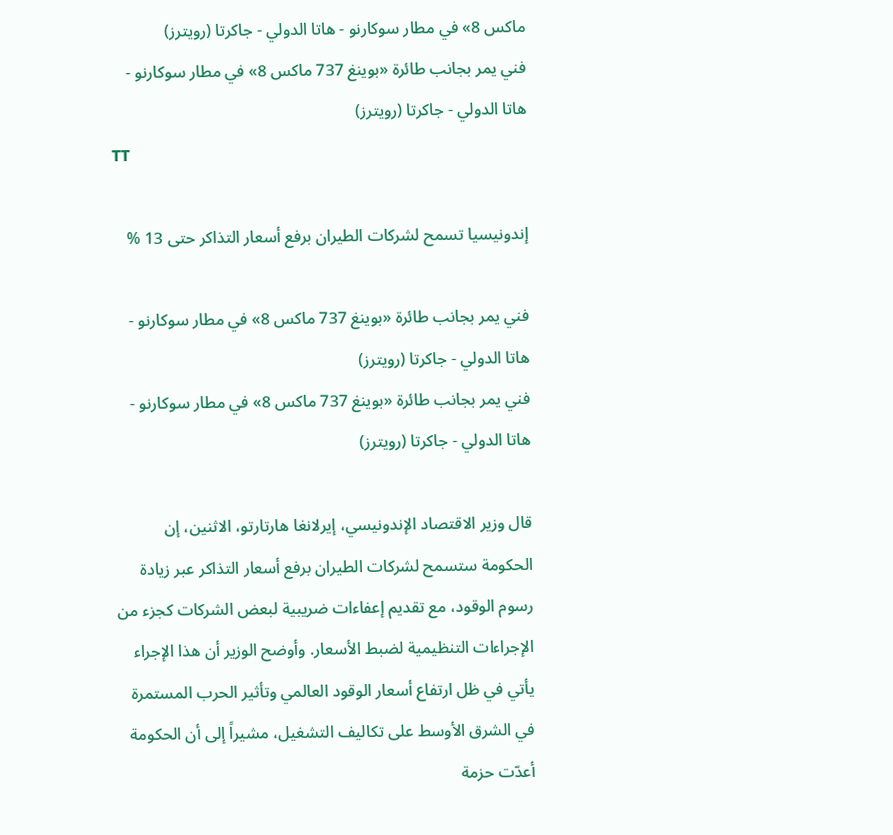ماكس 8» في مطار سوكارنو - هاتا الدولي - جاكرتا (رويترز)
فني يمر بجانب طائرة «بوينغ 737 ماكس 8» في مطار سوكارنو - هاتا الدولي - جاكرتا (رويترز)
TT

إندونيسيا تسمح لشركات الطيران برفع أسعار التذاكر حتى 13 %

فني يمر بجانب طائرة «بوينغ 737 ماكس 8» في مطار سوكارنو - هاتا الدولي - جاكرتا (رويترز)
فني يمر بجانب طائرة «بوينغ 737 ماكس 8» في مطار سوكارنو - هاتا الدولي - جاكرتا (رويترز)

قال وزير الاقتصاد الإندونيسي، إيرلانغا هارتارتو، الاثنين، إن الحكومة ستسمح لشركات الطيران برفع أسعار التذاكر عبر زيادة رسوم الوقود، مع تقديم إعفاءات ضريبية لبعض الشركات كجزء من الإجراءات التنظيمية لضبط الأسعار. وأوضح الوزير أن هذا الإجراء يأتي في ظل ارتفاع أسعار الوقود العالمي وتأثير الحرب المستمرة في الشرق الأوسط على تكاليف التشغيل، مشيراً إلى أن الحكومة أعدّت حزمة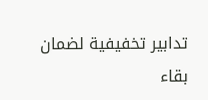تدابير تخفيفية لضمان بقاء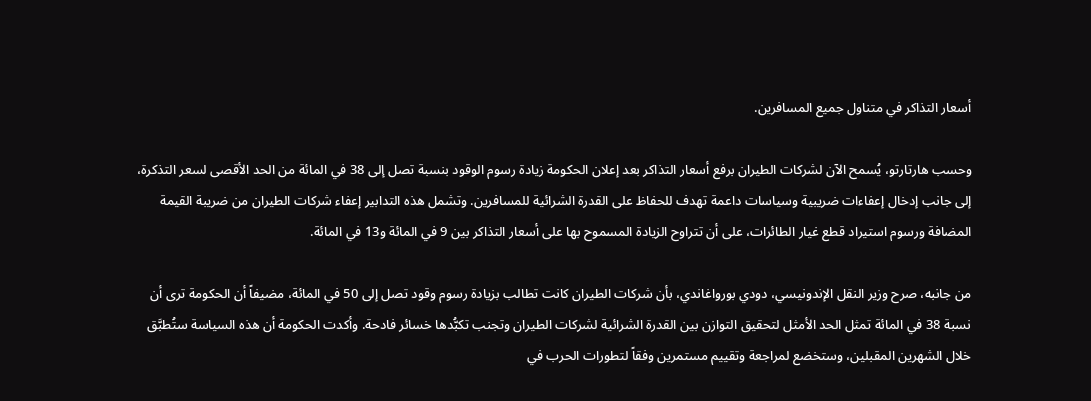أسعار التذاكر في متناول جميع المسافرين.

وحسب هارتارتو، يُسمح الآن لشركات الطيران برفع أسعار التذاكر بعد إعلان الحكومة زيادة رسوم الوقود بنسبة تصل إلى 38 في المائة من الحد الأقصى لسعر التذكرة، إلى جانب إدخال إعفاءات ضريبية وسياسات داعمة تهدف للحفاظ على القدرة الشرائية للمسافرين. وتشمل هذه التدابير إعفاء شركات الطيران من ضريبة القيمة المضافة ورسوم استيراد قطع غيار الطائرات، على أن تتراوح الزيادة المسموح بها على أسعار التذاكر بين 9 في المائة و13 في المائة.

من جانبه، صرح وزير النقل الإندونيسي، دودي بورواغاندي، بأن شركات الطيران كانت تطالب بزيادة رسوم وقود تصل إلى 50 في المائة، مضيفاً أن الحكومة ترى أن نسبة 38 في المائة تمثل الحد الأمثل لتحقيق التوازن بين القدرة الشرائية لشركات الطيران وتجنب تكبُّدها خسائر فادحة. وأكدت الحكومة أن هذه السياسة ستُطبَّق خلال الشهرين المقبلين، وستخضع لمراجعة وتقييم مستمرين وفقاً لتطورات الحرب في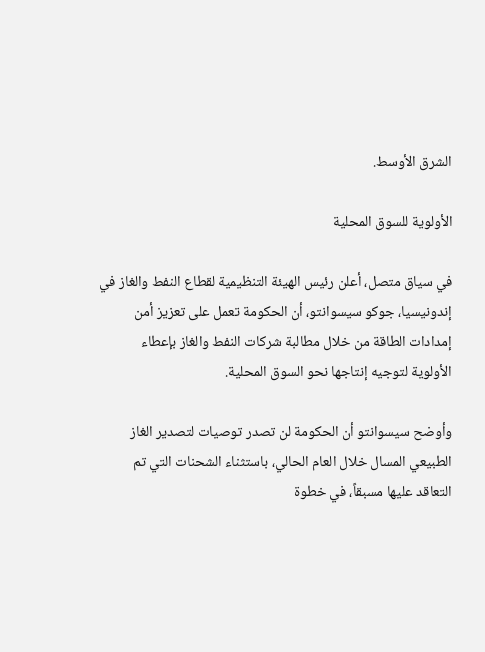الشرق الأوسط.

الأولوية للسوق المحلية

في سياق متصل، أعلن رئيس الهيئة التنظيمية لقطاع النفط والغاز في إندونيسيا، جوكو سيسوانتو، أن الحكومة تعمل على تعزيز أمن إمدادات الطاقة من خلال مطالبة شركات النفط والغاز بإعطاء الأولوية لتوجيه إنتاجها نحو السوق المحلية.

وأوضح سيسوانتو أن الحكومة لن تصدر توصيات لتصدير الغاز الطبيعي المسال خلال العام الحالي، باستثناء الشحنات التي تم التعاقد عليها مسبقاً، في خطوة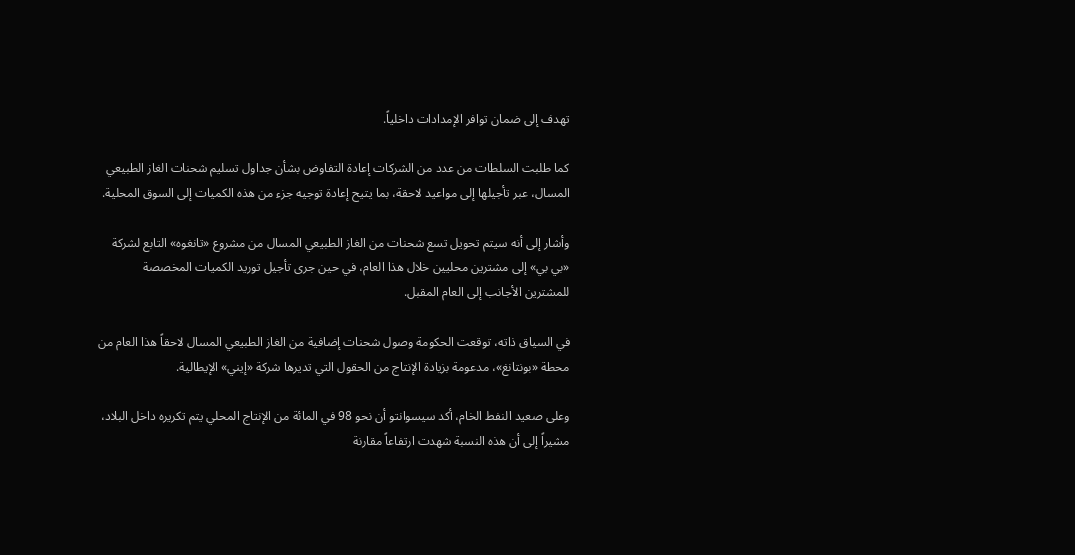تهدف إلى ضمان توافر الإمدادات داخلياً.

كما طلبت السلطات من عدد من الشركات إعادة التفاوض بشأن جداول تسليم شحنات الغاز الطبيعي المسال، عبر تأجيلها إلى مواعيد لاحقة، بما يتيح إعادة توجيه جزء من هذه الكميات إلى السوق المحلية.

وأشار إلى أنه سيتم تحويل تسع شحنات من الغاز الطبيعي المسال من مشروع «تانغوه» التابع لشركة «بي بي» إلى مشترين محليين خلال هذا العام، في حين جرى تأجيل توريد الكميات المخصصة للمشترين الأجانب إلى العام المقبل.

في السياق ذاته، توقعت الحكومة وصول شحنات إضافية من الغاز الطبيعي المسال لاحقاً هذا العام من محطة «بونتانغ»، مدعومة بزيادة الإنتاج من الحقول التي تديرها شركة «إيني» الإيطالية.

وعلى صعيد النفط الخام، أكد سيسوانتو أن نحو 98 في المائة من الإنتاج المحلي يتم تكريره داخل البلاد، مشيراً إلى أن هذه النسبة شهدت ارتفاعاً مقارنة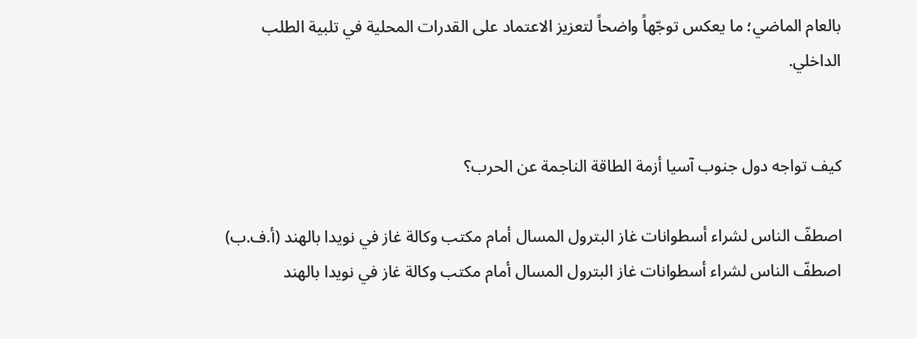بالعام الماضي؛ ما يعكس توجّهاً واضحاً لتعزيز الاعتماد على القدرات المحلية في تلبية الطلب الداخلي.


كيف تواجه دول جنوب آسيا أزمة الطاقة الناجمة عن الحرب؟

اصطفّ الناس لشراء أسطوانات غاز البترول المسال أمام مكتب وكالة غاز في نويدا بالهند (أ.ف.ب)
اصطفّ الناس لشراء أسطوانات غاز البترول المسال أمام مكتب وكالة غاز في نويدا بالهند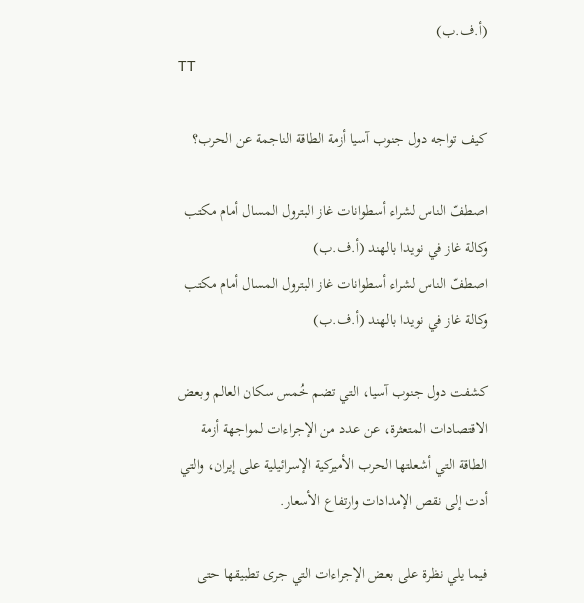(أ.ف.ب)
TT

كيف تواجه دول جنوب آسيا أزمة الطاقة الناجمة عن الحرب؟

اصطفّ الناس لشراء أسطوانات غاز البترول المسال أمام مكتب وكالة غاز في نويدا بالهند (أ.ف.ب)
اصطفّ الناس لشراء أسطوانات غاز البترول المسال أمام مكتب وكالة غاز في نويدا بالهند (أ.ف.ب)

كشفت دول جنوب آسيا، التي تضم خُمس سكان العالم وبعض الاقتصادات المتعثرة، عن عدد من الإجراءات لمواجهة أزمة الطاقة التي أشعلتها الحرب الأميركية الإسرائيلية على إيران، والتي أدت إلى نقص الإمدادات وارتفاع الأسعار.

فيما يلي نظرة على بعض الإجراءات التي جرى تطبيقها حتى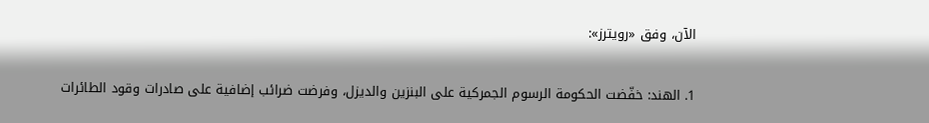الآن، وفق «رويترز»:

1. الهند: خفّضت الحكومة الرسوم الجمركية على البنزين والديزل، وفرضت ضرائب إضافية على صادرات وقود الطائرات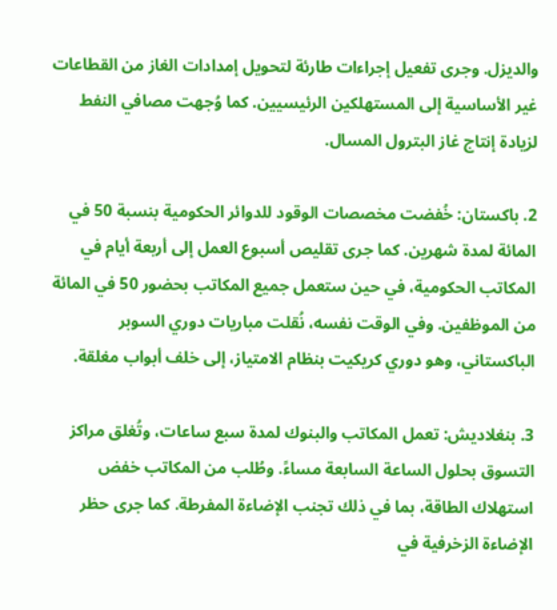والديزل. وجرى تفعيل إجراءات طارئة لتحويل إمدادات الغاز من القطاعات غير الأساسية إلى المستهلكين الرئيسيين. كما وُجهت مصافي النفط لزيادة إنتاج غاز البترول المسال.

2. باكستان: خُفضت مخصصات الوقود للدوائر الحكومية بنسبة 50 في المائة لمدة شهرين. كما جرى تقليص أسبوع العمل إلى أربعة أيام في المكاتب الحكومية، في حين ستعمل جميع المكاتب بحضور 50 في المائة من الموظفين. وفي الوقت نفسه، نُقلت مباريات دوري السوبر الباكستاني، وهو دوري كريكيت بنظام الامتياز، إلى خلف أبواب مغلقة.

3. بنغلاديش: تعمل المكاتب والبنوك لمدة سبع ساعات، وتُغلق مراكز التسوق بحلول الساعة السابعة مساءً. وطُلب من المكاتب خفض استهلاك الطاقة، بما في ذلك تجنب الإضاءة المفرطة. كما جرى حظر الإضاءة الزخرفية في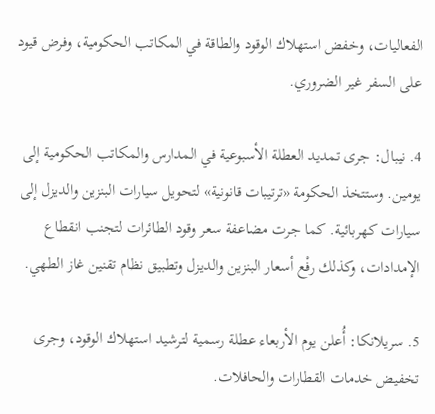الفعاليات، وخفض استهلاك الوقود والطاقة في المكاتب الحكومية، وفرض قيود على السفر غير الضروري.

4. نيبال: جرى تمديد العطلة الأسبوعية في المدارس والمكاتب الحكومية إلى يومين. وستتخذ الحكومة «ترتيبات قانونية» لتحويل سيارات البنزين والديزل إلى سيارات كهربائية. كما جرت مضاعفة سعر وقود الطائرات لتجنب انقطاع الإمدادات، وكذلك رفْع أسعار البنزين والديزل وتطبيق نظام تقنين غاز الطهي.

5. سريلانكا: أُعلن يوم الأربعاء عطلة رسمية لترشيد استهلاك الوقود، وجرى تخفيض خدمات القطارات والحافلات.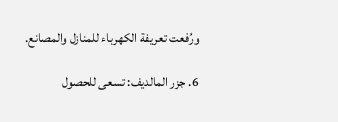ورُفعت تعريفة الكهرباء للمنازل والمصانع.

6. جزر المالديف: تسعى للحصول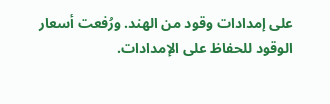على إمدادات وقود من الهند. ورُفعت أسعار الوقود للحفاظ على الإمدادات.